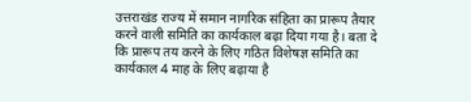उत्तराखंड राज्य में समान नागरिक संहिता का प्रारूप तैयार करने वाली समिति का कार्यकाल बढ़ा दिया गया है। बता दे कि प्रारूप तय करने के लिए गठित विशेषज्ञ समिति का कार्यकाल 4 माह के लिए बढ़ाया है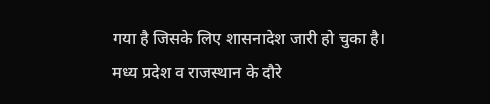गया है जिसके लिए शासनादेश जारी हो चुका है।
मध्य प्रदेश व राजस्थान के दौरे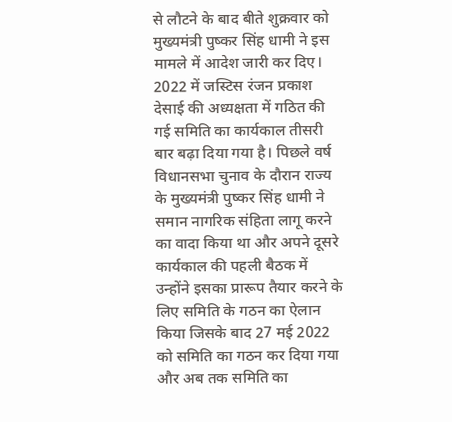से लौटने के बाद बीते शुक्रवार को मुख्यमंत्री पुष्कर सिंह धामी ने इस मामले में आदेश जारी कर दिए। 2022 में जस्टिस रंजन प्रकाश देसाई की अध्यक्षता में गठित की गई समिति का कार्यकाल तीसरी बार बढ़ा दिया गया है। पिछले वर्ष विधानसभा चुनाव के दौरान राज्य के मुख्यमंत्री पुष्कर सिंह धामी ने समान नागरिक संहिता लागू करने का वादा किया था और अपने दूसरे कार्यकाल की पहली बैठक में उन्होंने इसका प्रारूप तैयार करने के लिए समिति के गठन का ऐलान किया जिसके बाद 27 मई 2022 को समिति का गठन कर दिया गया और अब तक समिति का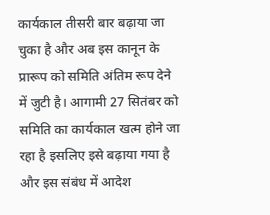कार्यकाल तीसरी बार बढ़ाया जा चुका है और अब इस कानून के प्रारूप को समिति अंतिम रूप देने में जुटी है। आगामी 27 सितंबर को समिति का कार्यकाल खत्म होने जा रहा है इसलिए इसे बढ़ाया गया है और इस संबंध में आदेश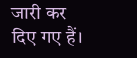जारी कर दिए गए हैं।